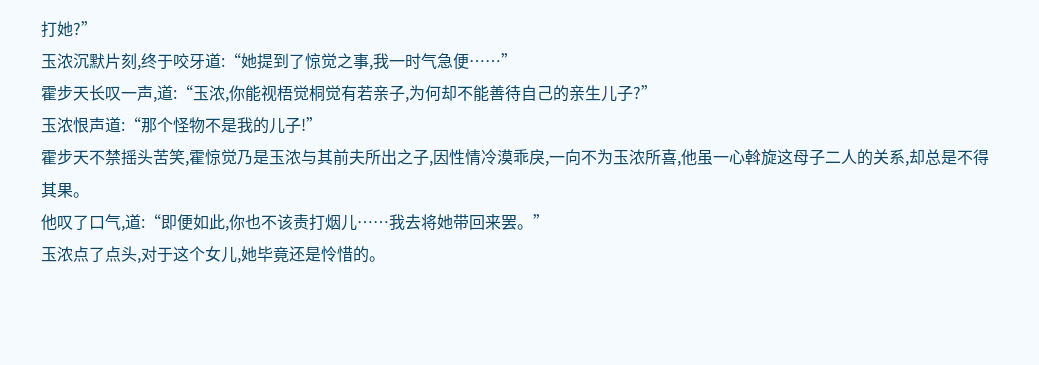打她?”
玉浓沉默片刻,终于咬牙道:“她提到了惊觉之事,我一时气急便……”
霍步天长叹一声,道:“玉浓,你能视梧觉桐觉有若亲子,为何却不能善待自己的亲生儿子?”
玉浓恨声道:“那个怪物不是我的儿子!”
霍步天不禁摇头苦笑,霍惊觉乃是玉浓与其前夫所出之子,因性情冷漠乖戾,一向不为玉浓所喜,他虽一心斡旋这母子二人的关系,却总是不得其果。
他叹了口气,道:“即便如此,你也不该责打烟儿……我去将她带回来罢。”
玉浓点了点头,对于这个女儿,她毕竟还是怜惜的。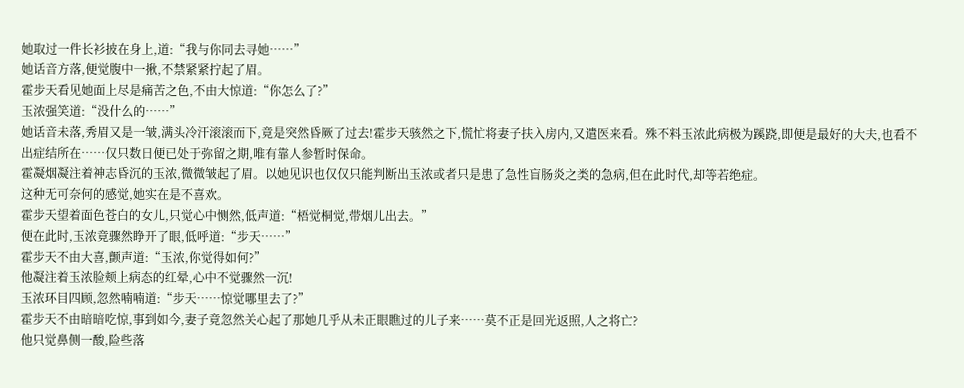她取过一件长衫披在身上,道:“我与你同去寻她……”
她话音方落,便觉腹中一揪,不禁紧紧拧起了眉。
霍步天看见她面上尽是痛苦之色,不由大惊道:“你怎么了?”
玉浓强笑道:“没什么的……”
她话音未落,秀眉又是一皱,满头冷汗滚滚而下,竟是突然昏厥了过去!霍步天骇然之下,慌忙将妻子扶入房内,又遣医来看。殊不料玉浓此病极为蹊跷,即便是最好的大夫,也看不出症结所在……仅只数日便已处于弥留之期,唯有靠人参暂时保命。
霍凝烟凝注着神志昏沉的玉浓,微微皱起了眉。以她见识也仅仅只能判断出玉浓或者只是患了急性盲肠炎之类的急病,但在此时代,却等若绝症。
这种无可奈何的感觉,她实在是不喜欢。
霍步天望着面色苍白的女儿,只觉心中恻然,低声道:“梧觉桐觉,带烟儿出去。”
便在此时,玉浓竟骤然睁开了眼,低呼道:“步天……”
霍步天不由大喜,颤声道:“玉浓,你觉得如何?”
他凝注着玉浓脸颊上病态的红晕,心中不觉骤然一沉!
玉浓环目四顾,忽然喃喃道:“步天……惊觉哪里去了?”
霍步天不由暗暗吃惊,事到如今,妻子竟忽然关心起了那她几乎从未正眼瞧过的儿子来……莫不正是回光返照,人之将亡?
他只觉鼻侧一酸,险些落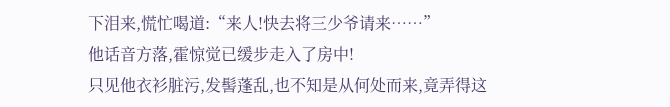下泪来,慌忙喝道:“来人!快去将三少爷请来……”
他话音方落,霍惊觉已缓步走入了房中!
只见他衣衫脏污,发髻蓬乱,也不知是从何处而来,竟弄得这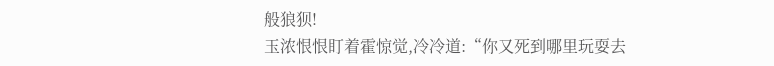般狼狈!
玉浓恨恨盯着霍惊觉,冷冷道:“你又死到哪里玩耍去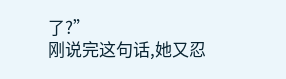了?”
刚说完这句话,她又忍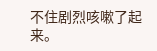不住剧烈咳嗽了起来。